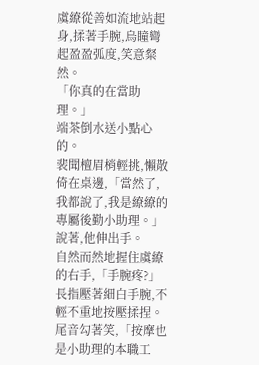虞繚從善如流地站起身,揉著手腕,烏瞳彎起盈盈弧度,笑意粲然。
「你真的在當助理。」
端茶倒水送小點心的。
裴聞檀眉梢輕挑,懶散倚在桌邊,「當然了,我都說了,我是繚繚的專屬後勤小助理。」
說著,他伸出手。
自然而然地握住虞繚的右手,「手腕疼?」
長指壓著細白手腕,不輕不重地按壓揉捏。
尾音勾著笑,「按摩也是小助理的本職工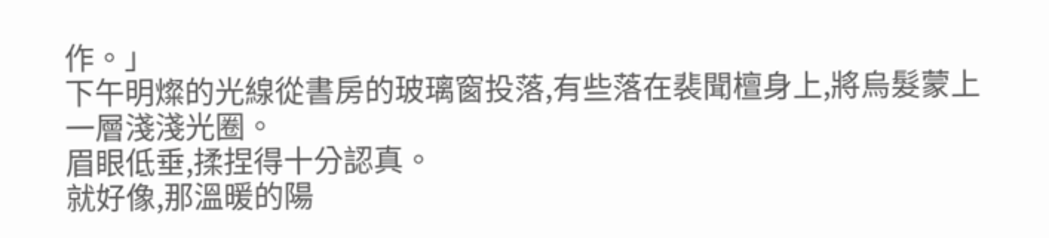作。」
下午明燦的光線從書房的玻璃窗投落,有些落在裴聞檀身上,將烏髮蒙上一層淺淺光圈。
眉眼低垂,揉捏得十分認真。
就好像,那溫暖的陽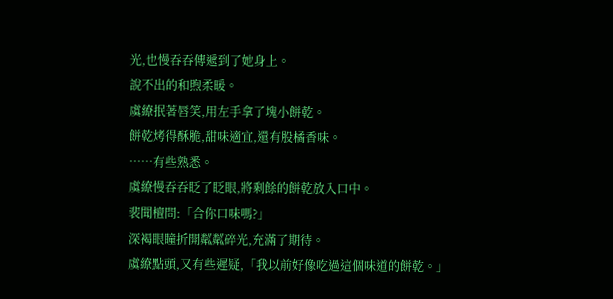光,也慢吞吞傳遞到了她身上。
說不出的和煦柔暖。
虞繚抿著唇笑,用左手拿了塊小餅乾。
餅乾烤得酥脆,甜味適宜,還有股橘香味。
……有些熟悉。
虞繚慢吞吞眨了眨眼,將剩餘的餅乾放入口中。
裴聞檀問:「合你口味嗎?」
深褐眼瞳折開粼粼碎光,充滿了期待。
虞繚點頭,又有些遲疑,「我以前好像吃過這個味道的餅乾。」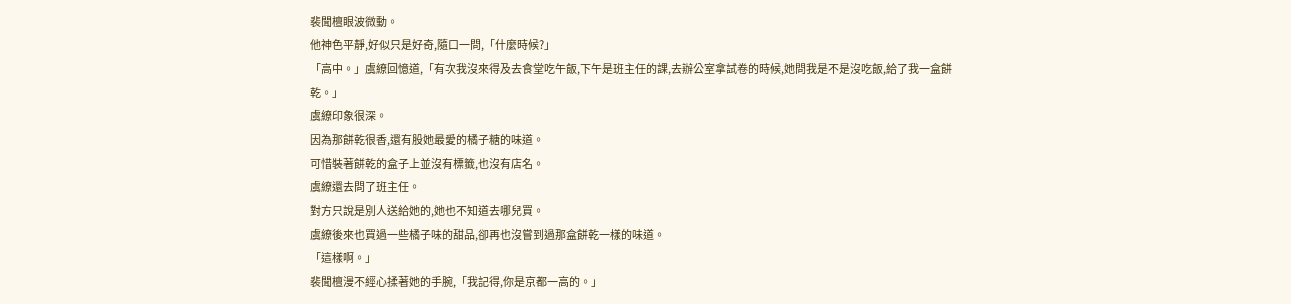裴聞檀眼波微動。
他神色平靜,好似只是好奇,隨口一問,「什麼時候?」
「高中。」虞繚回憶道,「有次我沒來得及去食堂吃午飯,下午是班主任的課,去辦公室拿試卷的時候,她問我是不是沒吃飯,給了我一盒餅乾。」
虞繚印象很深。
因為那餅乾很香,還有股她最愛的橘子糖的味道。
可惜裝著餅乾的盒子上並沒有標籤,也沒有店名。
虞繚還去問了班主任。
對方只說是別人送給她的,她也不知道去哪兒買。
虞繚後來也買過一些橘子味的甜品,卻再也沒嘗到過那盒餅乾一樣的味道。
「這樣啊。」
裴聞檀漫不經心揉著她的手腕,「我記得,你是京都一高的。」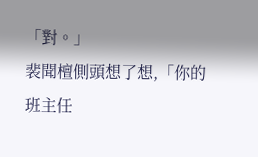「對。」
裴聞檀側頭想了想,「你的班主任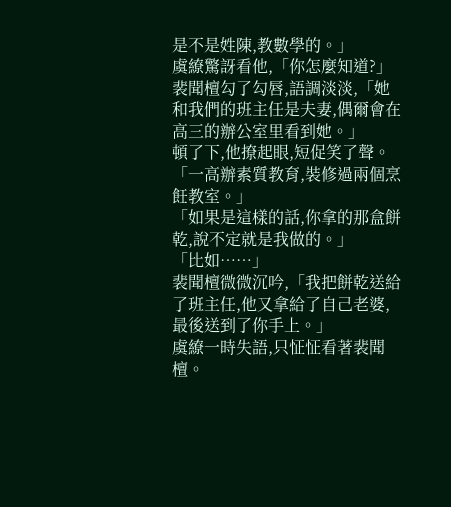是不是姓陳,教數學的。」
虞繚驚訝看他,「你怎麼知道?」
裴聞檀勾了勾唇,語調淡淡,「她和我們的班主任是夫妻,偶爾會在高三的辦公室里看到她。」
頓了下,他撩起眼,短促笑了聲。
「一高辦素質教育,裝修過兩個烹飪教室。」
「如果是這樣的話,你拿的那盒餅乾,說不定就是我做的。」
「比如……」
裴聞檀微微沉吟,「我把餅乾送給了班主任,他又拿給了自己老婆,最後送到了你手上。」
虞繚一時失語,只怔怔看著裴聞檀。